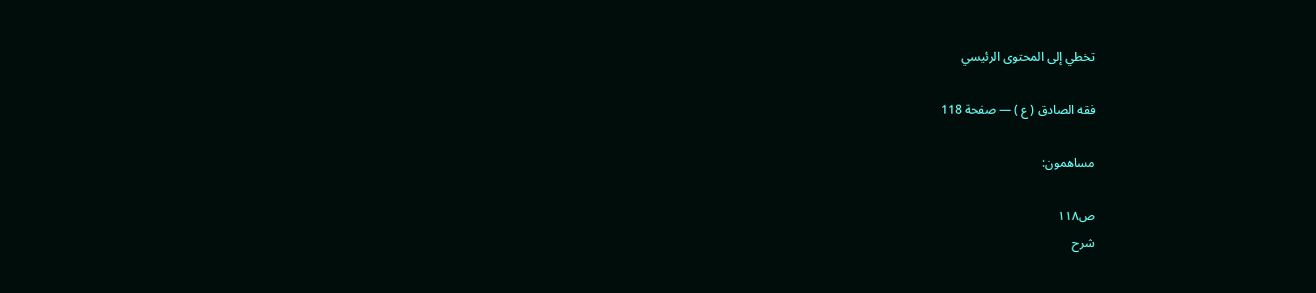تخطي إلى المحتوى الرئيسي

فقه الصادق ( ع ) — صفحة 118

مساهمون:

ص١١٨
شرح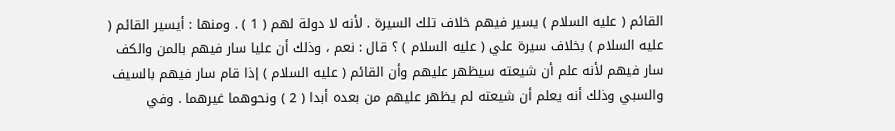القائم ( عليه السلام ) يسير فيهم خلاف تلك السيرة . لأنه لا دولة لهم ( 1 ) . ومنها : أيسير القائم ( عليه السلام ) بخلاف سيرة علي ( عليه السلام ) ؟ قال : نعم ، وذلك أن عليا سار فيهم بالمن والكف سار فيهم لأنه علم أن شيعته سيظهر عليهم وأن القائم ( عليه السلام ) إذا قام سار فيهم بالسيف والسبي وذلك أنه يعلم أن شيعته لم يظهر عليهم من بعده أبدا ( 2 ) ونحوهما غيرهما . وفي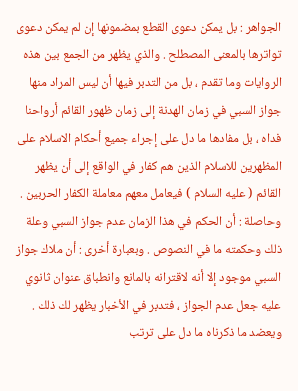الجواهر : بل يمكن دعوى القطع بمضمونها إن لم يمكن دعوى تواترها بالمعنى المصطلح . والذي يظهر من الجمع بين هذه الروايات وما تقدم ، بل من التدبر فيها أن ليس المراد منها جواز السبي في زمان الهدنة إلى زمان ظهور القائم أرواحنا فداه ، بل مفادها ما دل على إجراء جميع أحكام الاسلام على المظهرين للاسلام الذين هم كفار في الواقع إلى أن يظهر القائم ( عليه السلام ) فيعامل معهم معاملة الكفار الحربين . وحاصلة : أن الحكم في هذا الزمان عدم جواز السبي وعلة ذلك وحكمته ما في النصوص . وبعبارة أخرى : أن ملاك جواز السبي موجود إلا أنه لاقترانه بالمانع وانطباق عنوان ثانوي عليه جعل عدم الجواز ، فتدبر في الأخبار يظهر لك ذلك . ويعضد ما ذكرناه ما دل على ترتب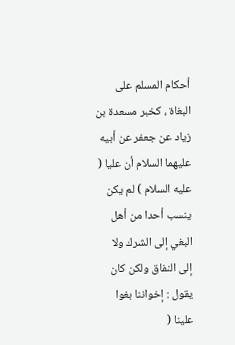أحكام المسلم على البغاة ، كخبر مسعدة بن زياد عن جعفر عن أبيه عليهما السلام أن عليا ( عليه السلام ) لم يكن ينسب أحدا من أهل البغي إلى الشرك ولا إلى النفاق ولكن كان يقول : إخواننا بغوا علينا (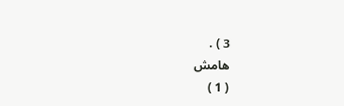3 ) .
هامش
( 1 )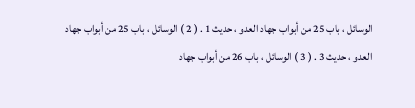الوسائل ، باب 25 من أبواب جهاد العدو ، حديث 1 . ( 2 ) الوسائل ، باب 25 من أبواب جهاد العدو ، حديث 3 . ( 3 ) الوسائل ، باب 26 من أبواب جهاد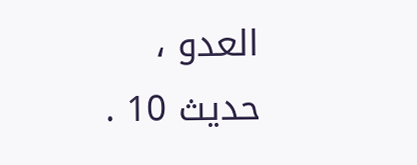العدو ، حديث 10 .